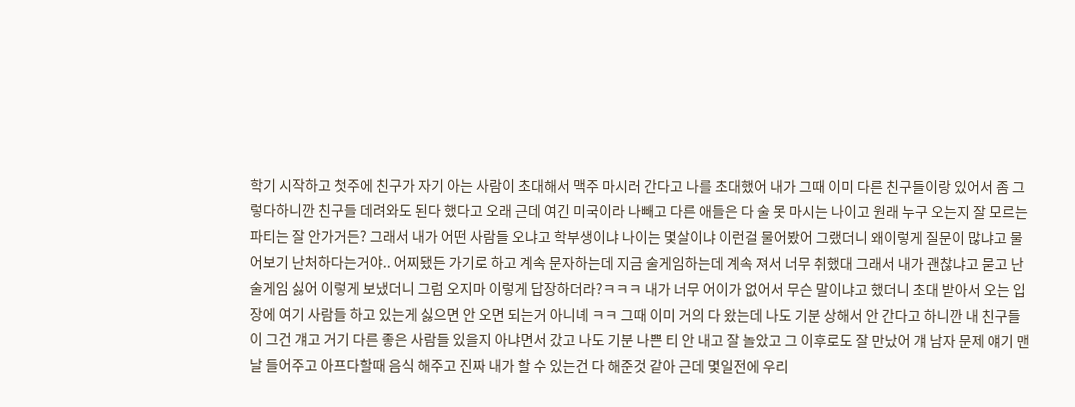학기 시작하고 첫주에 친구가 자기 아는 사람이 초대해서 맥주 마시러 간다고 나를 초대했어 내가 그때 이미 다른 친구들이랑 있어서 좀 그렇다하니깐 친구들 데려와도 된다 했다고 오래 근데 여긴 미국이라 나빼고 다른 애들은 다 술 못 마시는 나이고 원래 누구 오는지 잘 모르는 파티는 잘 안가거든? 그래서 내가 어떤 사람들 오냐고 학부생이냐 나이는 몇살이냐 이런걸 물어봤어 그랬더니 왜이렇게 질문이 많냐고 물어보기 난처하다는거야.. 어찌됐든 가기로 하고 계속 문자하는데 지금 술게임하는데 계속 져서 너무 취했대 그래서 내가 괜찮냐고 묻고 난 술게임 싫어 이렇게 보냈더니 그럼 오지마 이렇게 답장하더라?ㅋㅋㅋ 내가 너무 어이가 없어서 무슨 말이냐고 했더니 초대 받아서 오는 입장에 여기 사람들 하고 있는게 싫으면 안 오면 되는거 아니녜 ㅋㅋ 그때 이미 거의 다 왔는데 나도 기분 상해서 안 간다고 하니깐 내 친구들이 그건 걔고 거기 다른 좋은 사람들 있을지 아냐면서 갔고 나도 기분 나쁜 티 안 내고 잘 놀았고 그 이후로도 잘 만났어 걔 남자 문제 얘기 맨날 들어주고 아프다할때 음식 해주고 진짜 내가 할 수 있는건 다 해준것 같아 근데 몇일전에 우리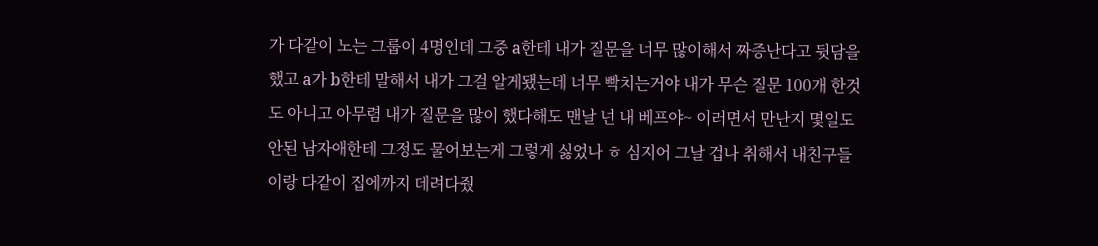가 다같이 노는 그룹이 4명인데 그중 a한테 내가 질문을 너무 많이해서 짜증난다고 뒷담을 했고 a가 b한테 말해서 내가 그걸 알게됐는데 너무 빡치는거야 내가 무슨 질문 100개 한것도 아니고 아무렴 내가 질문을 많이 했다해도 맨날 넌 내 베프야~ 이러면서 만난지 몇일도 안된 남자애한테 그정도 물어보는게 그렇게 싫었나 ㅎ 심지어 그날 겁나 취해서 내친구들이랑 다같이 집에까지 데려다줬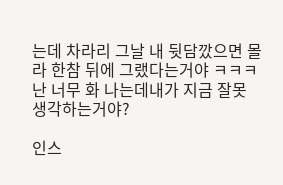는데 차라리 그날 내 뒷담깠으면 몰라 한참 뒤에 그랬다는거야 ㅋㅋㅋ 난 너무 화 나는데내가 지금 잘못 생각하는거야?

인스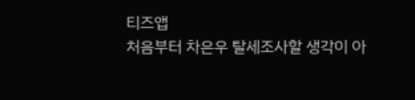티즈앱
처음부터 차은우 탈세조사할 생각이 아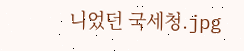니었던 국세청.jpg